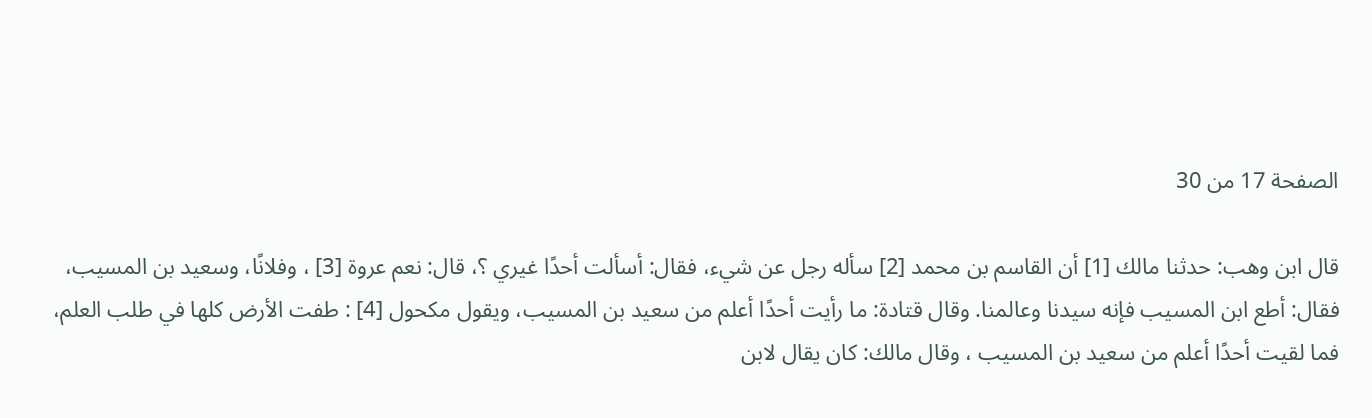الصفحة 17 من 30

قال ابن وهب: حدثنا مالك [1] أن القاسم بن محمد [2] سأله رجل عن شيء، فقال: أسألت أحدًا غيري ؟، قال: نعم عروة [3] ، وفلانًا، وسعيد بن المسيب، فقال: أطع ابن المسيب فإنه سيدنا وعالمنا. وقال قتادة: ما رأيت أحدًا أعلم من سعيد بن المسيب، ويقول مكحول [4] : طفت الأرض كلها في طلب العلم، فما لقيت أحدًا أعلم من سعيد بن المسيب ، وقال مالك: كان يقال لابن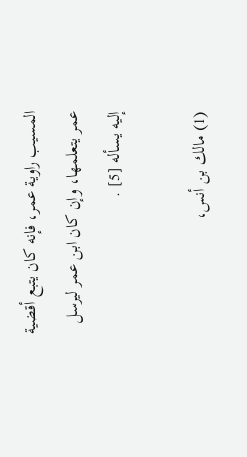المسيب راوية عمر، فإنه كان يتبع أقضية عمر يتعلمها، وإن كان ابن عمر ليرسل إليه يسأله [5] .

(1) مالك بن أنس،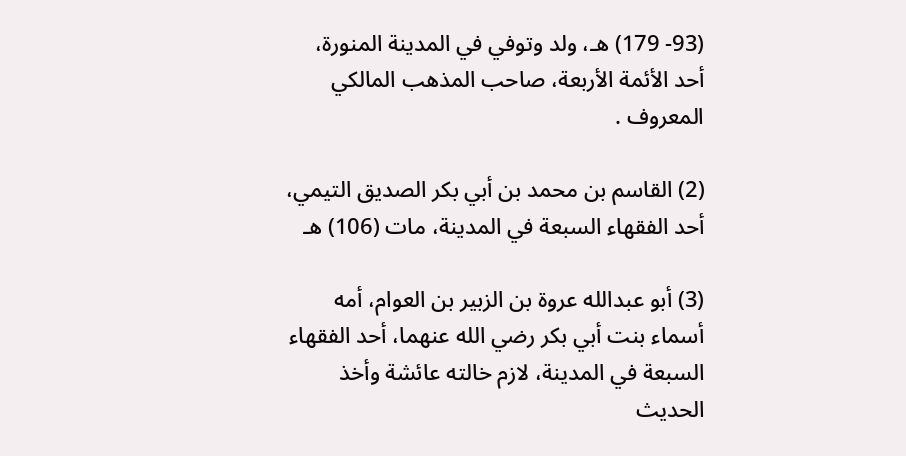(93- 179) هـ، ولد وتوفي في المدينة المنورة، أحد الأئمة الأربعة، صاحب المذهب المالكي المعروف .

(2) القاسم بن محمد بن أبي بكر الصديق التيمي، أحد الفقهاء السبعة في المدينة، مات (106) هـ

(3) أبو عبدالله عروة بن الزبير بن العوام، أمه أسماء بنت أبي بكر رضي الله عنهما، أحد الفقهاء السبعة في المدينة، لازم خالته عائشة وأخذ الحديث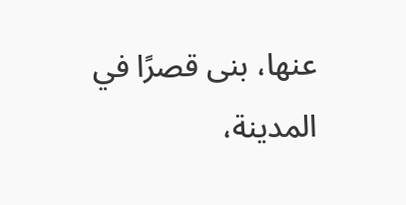عنها، بنى قصرًا في المدينة،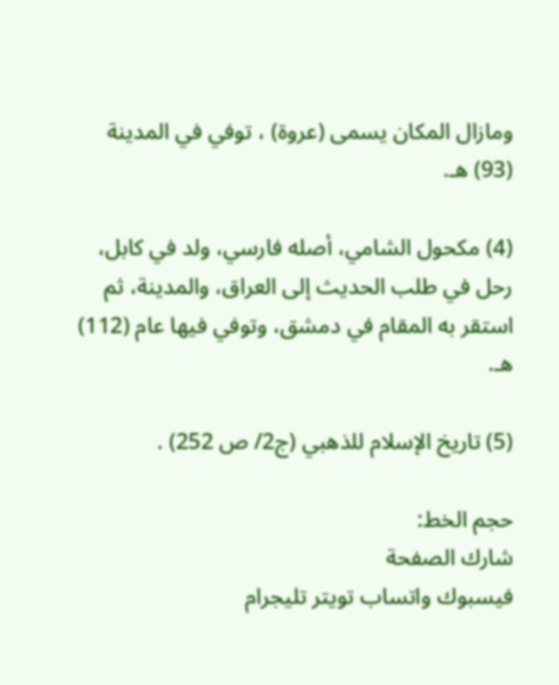ومازال المكان يسمى (عروة) ، توفي في المدينة (93) هـ.

(4) مكحول الشامي، أصله فارسي، ولد في كابل، رحل في طلب الحديث إلى العراق، والمدينة، ثم استقر به المقام في دمشق، وتوفي فيها عام (112) هـ.

(5) تاريخ الإسلام للذهبي (ج2/ ص 252) .

حجم الخط:
شارك الصفحة
فيسبوك واتساب تويتر تليجرام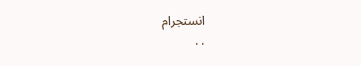انستجرام
. .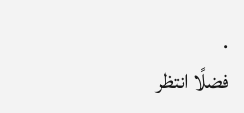.
فضلًا انتظر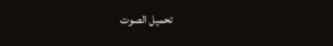تحميل الصوت